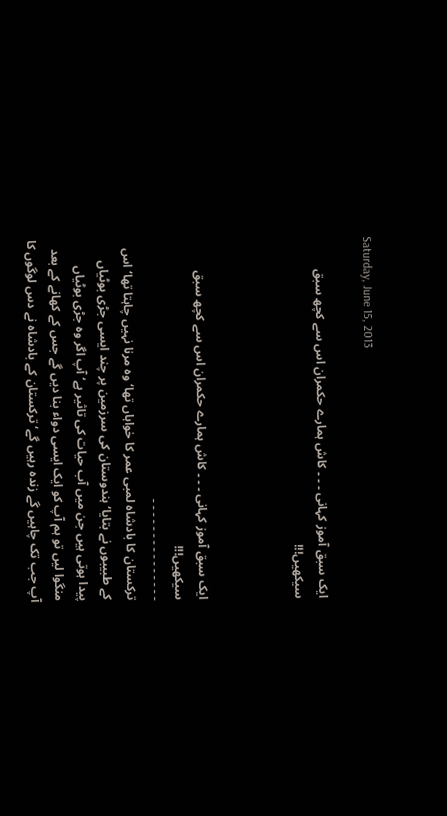Saturday, June 15, 2013

ایک سبق آموز کہانی ۔ ۔ ۔ کاش ہمارے حکمران اس سے کچھ سبق سیکھیں!!!



ایک سبق آموز کہانی ۔ ۔ ۔ کاش ہمارے حکمران اس سے کچھ سبق سیکھیں!!!
- - - - - - - - - - - - - - -
ترکستان کا بادشاہ لمبی عمر کا خواہاں تھا‘ وہ مرنا نہیں چاہتا تھا‘ اس کے طبیبوں نے بتایا‘ ہندوستان کی سرزمین پر چند ایسی جڑی بوٹیاں پیدا ہوتی ہیں جن میں آب حیات کی تاثیر ہے‘ آپ اگر وہ جڑی بوٹیاں منگوا لیں تو ہم آپ کو ایک ایسی دواء بنا دیں گے جس کے کھانے کے بعد آپ جب تک چاہیں گے زندہ رہیں گے‘ ترکستان کے بادشاہ نے دس لوگوں کا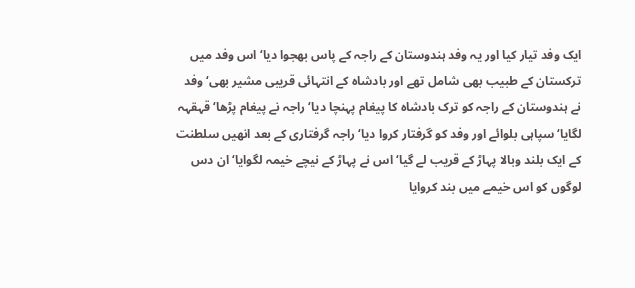ایک وفد تیار کیا اور یہ وفد ہندوستان کے راجہ کے پاس بھجوا دیا‘ اس وفد میں ترکستان کے طبیب بھی شامل تھے اور بادشاہ کے انتہائی قریبی مشیر بھی‘ وفد نے ہندوستان کے راجہ کو ترک بادشاہ کا پیغام پہنچا دیا‘ راجہ نے پیغام پڑھا‘ قہقہہ لگایا‘ سپاہی بلوائے اور وفد کو گرفتار کروا دیا‘ راجہ گرفتاری کے بعد انھیں سلطنت کے ایک بلند وبالا پہاڑ کے قریب لے گیا‘ اس نے پہاڑ کے نیچے خیمہ لگوایا‘ ان دس لوگوں کو اس خیمے میں بند کروایا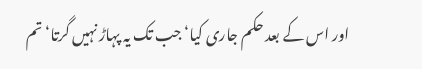اور اس کے بعد حکم جاری کیا‘ جب تک یہ پہاڑ نہیں گرتا‘ تم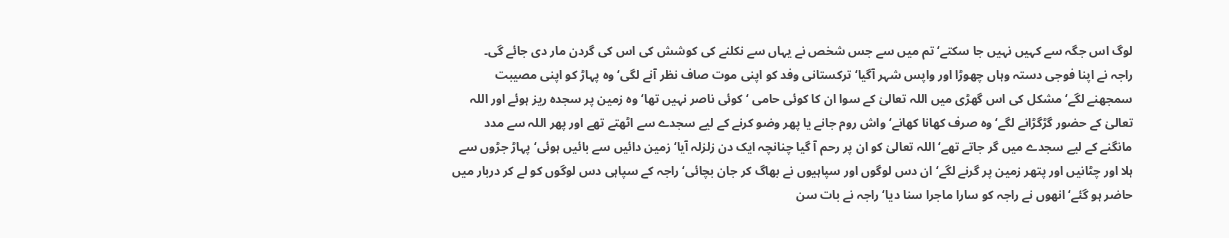لوگ اس جگہ سے کہیں نہیں جا سکتے‘ تم میں سے جس شخص نے یہاں سے نکلنے کی کوشش کی اس کی گردن مار دی جائے گی۔
راجہ نے اپنا فوجی دستہ وہاں چھوڑا اور واپس شہر آگیا‘ ترکستانی وفد کو اپنی موت صاف نظر آنے لگی‘ وہ پہاڑ کو اپنی مصیبت سمجھنے لگے‘ مشکل کی اس گھڑی میں اللہ تعالیٰ کے سوا ان کا کوئی حامی ‘ کوئی ناصر نہیں تھا‘ وہ زمین پر سجدہ ریز ہوئے اور اللہ تعالیٰ کے حضور گڑگڑانے لگے‘ وہ صرف کھانا کھانے‘ واش روم جانے یا پھر وضو کرنے کے لیے سجدے سے اٹھتے تھے اور پھر اللہ سے مدد مانگنے کے لیے سجدے میں گر جاتے تھے‘ اللہ تعالیٰ کو ان پر رحم آ گیا چنانچہ ایک دن زلزلہ آیا‘ زمین دائیں سے بائیں ہوئی‘ پہاڑ جڑوں سے ہلا اور چٹانیں اور پتھر زمین پر گرنے لگے‘ ان دس لوگوں اور سپاہیوں نے بھاگ کر جان بچائی‘ راجہ کے سپاہی دس لوگوں کو لے کر دربار میں حاضر ہو گئے‘ انھوں نے راجہ کو سارا ماجرا سنا دیا‘ راجہ نے بات سن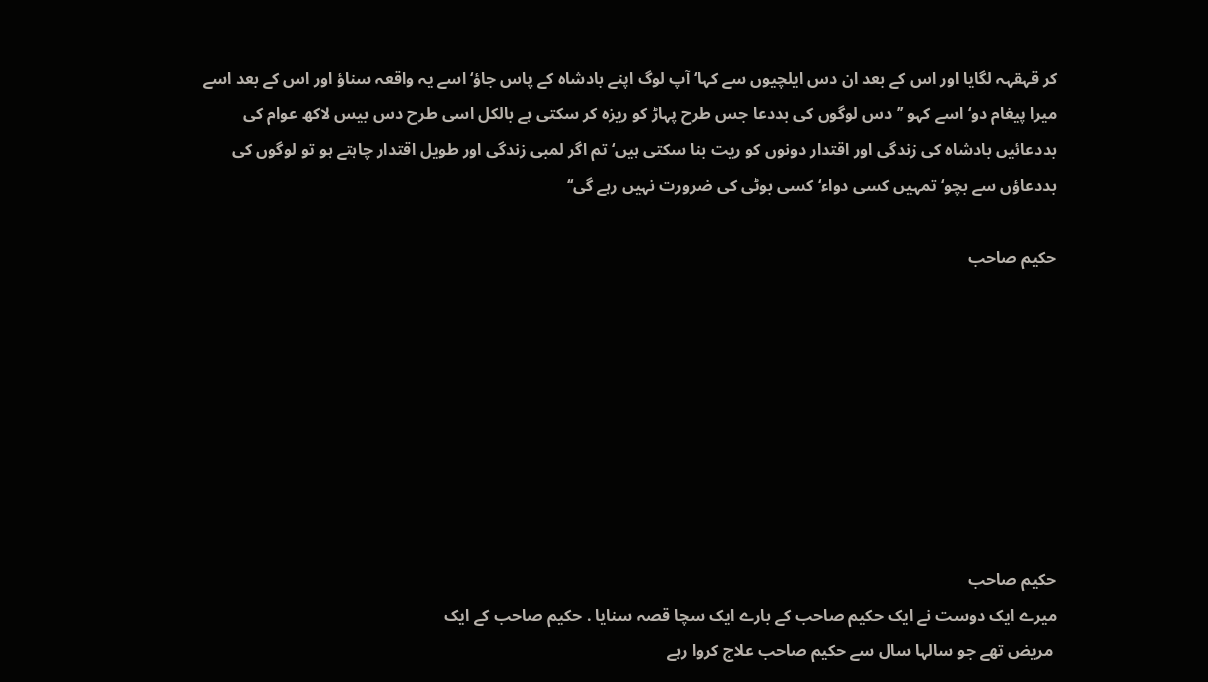کر قہقہہ لگایا اور اس کے بعد ان دس ایلچیوں سے کہا‘ آپ لوگ اپنے بادشاہ کے پاس جاؤ‘ اسے یہ واقعہ سناؤ اور اس کے بعد اسے میرا پیغام دو‘ اسے کہو ’’ دس لوگوں کی بددعا جس طرح پہاڑ کو ریزہ کر سکتی ہے بالکل اسی طرح دس بیس لاکھ عوام کی بددعائیں بادشاہ کی زندگی اور اقتدار دونوں کو ریت بنا سکتی ہیں‘ تم اگر لمبی زندگی اور طویل اقتدار چاہتے ہو تو لوگوں کی بددعاؤں سے بچو‘ تمہیں کسی دواء‘ کسی بوٹی کی ضرورت نہیں رہے گی‘‘

حکیم صاحب








حکیم صاحب
میرے ایک دوست نے ایک حکیم صاحب کے بارے ایک سچا قصہ سنایا . حکیم صاحب کے ایک
 مریض تھے جو سالہا سال سے حکیم صاحب علاج کروا رہے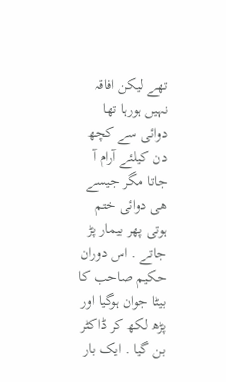تھے لیکن افاقہ نہیں ہورہا تھا دوائی سے کچھ دن کیلئے آرام آ جاتا مگر جیسے ھی دوائی ختم ہوتی پھر بیمار پڑ جاتے . اس دوران حکیم صاحب کا بیٹا جوان ہوگیا اور پڑھ لکھ کر ڈاکٹر بن گیا . ایک بار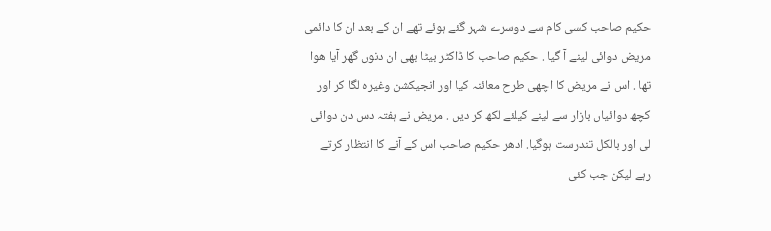حکیم صاحب کسی کام سے دوسرے شہر گئے ہوئے تھے ان کے بعد ان کا دائمی مریض دوائی لینے آ گیا . حکیم صاحب کا ڈاکٹر بیٹا بھی ان دنوں گھر آیا ھوا تھا . اس نے مریض کا اچھی طرح معائنہ کیا اور انجیکشن وغیرہ لگا کر اور کچھ دوائیاں بازار سے لینے کیلئے لکھ کر دیں . مریض نے ہفتہ دس دن دوائی لی اور بالکل تندرست ہوگیا. ادھر حکیم صاحب اس کے آنے کا انتظار کرتے رہے لیکن جب کئی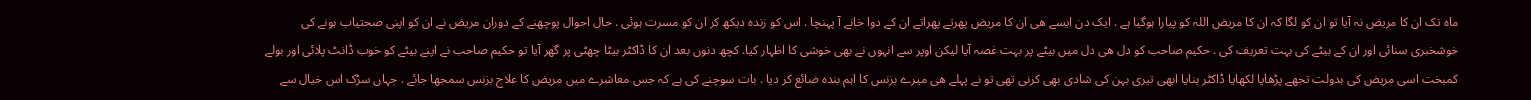ماہ تک ان کا مریض نہ آیا تو ان کو لگا کہ ان کا مریض اللہ کو پیارا ہوگیا ہے . ایک دن ایسے ھی ان کا مریض پھرتے پھراتے ان کے دوا خانے آ پہنچا . اس کو زندہ دیکھ کر ان کو مسرت ہوئی . حال احوال پوچھنے کے دوران مریض نے ان کو اپنی صحتیاب ہونے کی خوشخبری سنائی اور ان کے بیٹے کی بہت تعریف کی . حکیم صاحب کو دل ھی دل میں بیٹے پر بہت غصہ آیا لیکن اوپر سے انہوں نے بھی خوشی کا اظہار کیا. کچھ دنوں بعد ان کا ڈاکٹر بیٹا چھٹی پر گھر آیا تو حکیم صاحب نے اپنے بیٹے کو خوب ڈانٹ پلائی اور بولے کمبخت اسی مریض کی بدولت تجھے پڑھایا لکھایا ڈاکٹر بنایا ابھی تیری بہن کی شادی بھی کرنی تھی تو نے پہلے ھی میرے بزنس کا اہم بندہ ضائع کر دیا . بات سوچنے کی ہے کہ جس معاشرے میں مریض کا علاج بزنس سمجھا جائے . جہاں سڑک اس خیال سے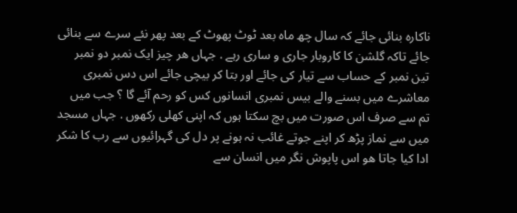ناکارہ بنائی جائے کہ سال چھ ماہ بعد ٹوٹ پھوٹ کے بعد پھر نئے سرے سے بنائی جائے تاکہ گلشن کا کاروبار جاری و ساری رہے . جہاں ھر چیز ایک نمبر دو نمبر تین نمبر کے حساب سے تیار کی جائے اور بتا کر بیچی جائے اس دس نمبری معاشرے میں بسنے والے بیس نمبری انسانوں کس کو رحم آئے گا ؟ جب میں تم سے صرف اس صورت میں بچ سکتا ہوں کہ اپنی کھلی رکھوں . جہاں مسجد میں سے نماز پڑھ کر اپنے جوتے غائب نہ ہونے پر دل کی گہرائیوں سے رب کا شکر ادا کیا جاتا ھو اس پاپوش نگر میں انسان سے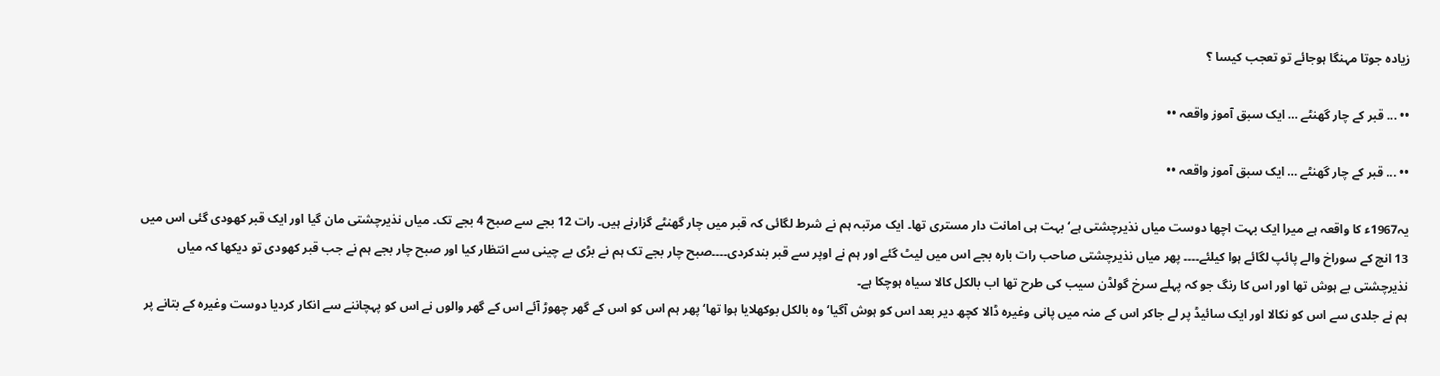زیادہ جوتا مہنگا ہوجائے تو تعجب کیسا ؟

•• ... قبر کے چار گھنٹے … ایک سبق آموز واقعہ ••

•• ... قبر کے چار گھنٹے … ایک سبق آموز واقعہ ••

یہ1967ء کا واقعہ ہے میرا ایک بہت اچھا دوست میاں نذیرچشتی ہے‘ بہت ہی امانت دار مستری تھا۔ ایک مرتبہ ہم نے شرط لگائی کہ قبر میں چار گھنٹے گزارنے ہیں۔ رات 12 بجے سے صبح 4 بجے تک۔ میاں نذیرچشتی مان گیا اور ایک قبر کھودی گئی اس میں 13 انچ کے سوراخ والے پائپ لگائے ہوا کیلئے۔۔۔۔ پھر میاں نذیرچشتی صاحب رات بارہ بجے اس میں لیٹ گئے اور ہم نے اوپر سے قبر بندکردی۔۔۔۔صبح چار بجے تک ہم نے بڑی بے چینی سے انتظار کیا اور صبح چار بجے ہم نے جب قبر کھودی تو دیکھا کہ میاں نذیرچشتی بے ہوش تھا اور اس کا رنگ جو کہ پہلے سرخ گولڈن سیب کی طرح تھا اب بالکل کالا سیاہ ہوچکا ہے۔
ہم نے جلدی سے اس کو نکالا اور ایک سائیڈ پر لے جاکر اس کے منہ میں پانی وغیرہ ڈالا کچھ دیر بعد اس کو ہوش آگیا‘ وہ بالکل بوکھلایا ہوا تھا‘ پھر ہم اس کو اس کے گھر چھوڑ آئے اس کے گھر والوں نے اس کو پہچاننے سے انکار کردیا دوست وغیرہ کے بتانے پر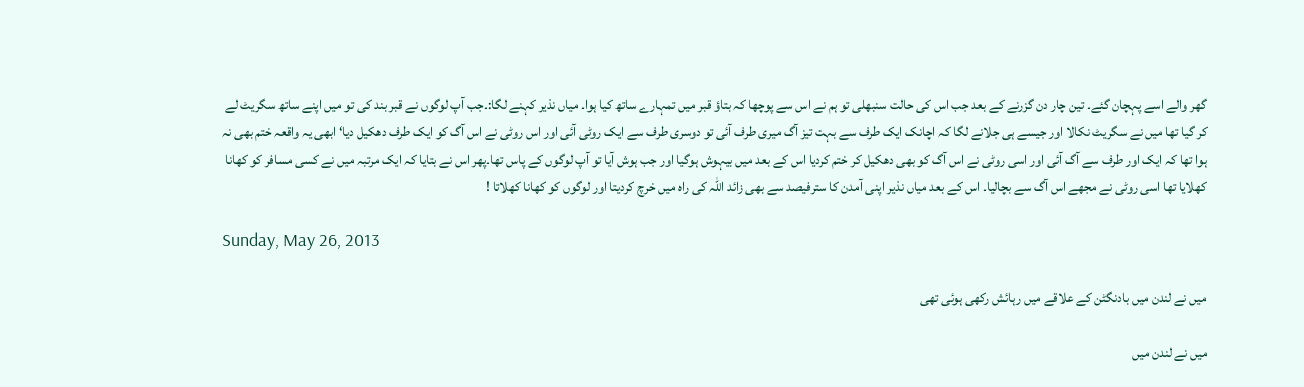گھر والے اسے پہچان گئے۔ تین چار دن گزرنے کے بعد جب اس کی حالت سنبھلی تو ہم نے اس سے پوچھا کہ بتاؤ قبر میں تمہارے ساتھ کیا ہوا۔ میاں نذیر کہنے لگا:۔جب آپ لوگوں نے قبر بند کی تو میں اپنے ساتھ سگریٹ لے کر گیا تھا میں نے سگریٹ نکالا اور جیسے ہی جلانے لگا کہ اچانک ایک طرف سے بہت تیز آگ میری طرف آئی تو دوسری طرف سے ایک روٹی آئی اور اس روٹی نے اس آگ کو ایک طرف دھکیل دیا‘ ابھی یہ واقعہ ختم بھی نہ ہوا تھا کہ ایک اور طرف سے آگ آئی اور اسی روٹی نے اس آگ کو بھی دھکیل کر ختم کردیا اس کے بعد میں بیہوش ہوگیا اور جب ہوش آیا تو آپ لوگوں کے پاس تھا۔پھر اس نے بتایا کہ ایک مرتبہ میں نے کسی مسافر کو کھانا کھلایا تھا اسی روٹی نے مجھے اس آگ سے بچالیا۔ اس کے بعد میاں نذیر اپنی آمدن کا سترفیصد سے بھی زائد اللہ کی راہ میں خرچ کردیتا اور لوگوں کو کھانا کھلاتا !

Sunday, May 26, 2013

میں نے لندن میں بادنگٹن کے علاقے میں رہائش رکھی ہوئی تھی

میں نے لندن میں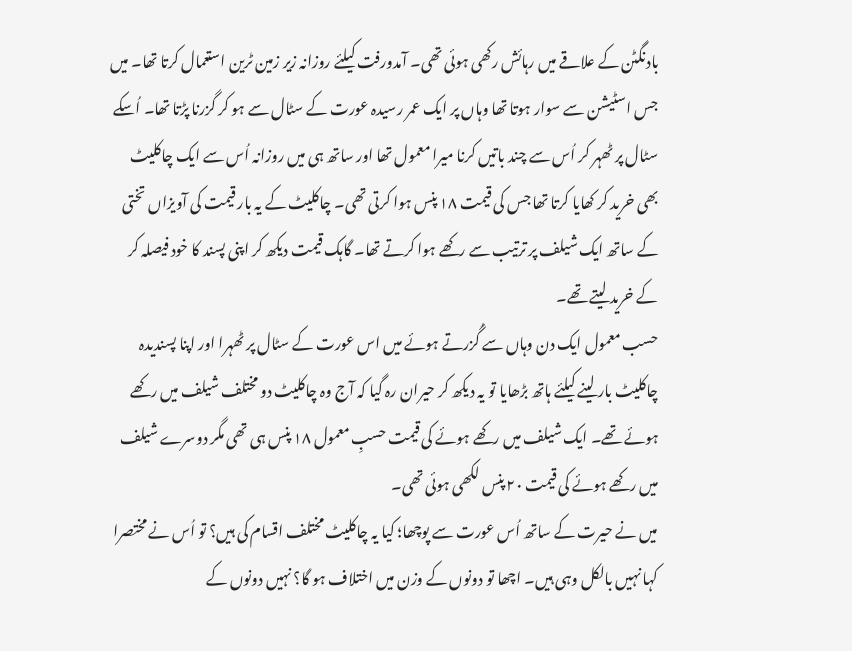بادنگٹن کے علاقے میں رہائش رکھی ہوئی تھی۔ آمدورفت کیلئے روزانہ زیر زمین ٹرین استعمال کرتا تھا۔ میں جس اسٹیشن سے سوار ہوتا تھا وہاں پر ایک عمر رسیدہ عورت کے سٹال سے ہو کر گزرنا پڑتا تھا۔ اُسکے سٹال پر ٹھہر کر اُس سے چند باتیں کرنا میرا معمول تھا اور ساتھ ہی میں روزانہ اُس سے ایک چاکلیٹ بھی خرید کر کھایا کرتا تھا جس کی قیمت ۱۸ پنس ہوا کرتی تھی۔ چاکلیٹ کے یہ بار قیمت کی آویزاں تختی کے ساتھ ایک شیلف پر ترتیب سے رکھے ہوا کرتے تھا۔ گاہک قیمت دیکھ کر اپنی پسند کا خود فیصلہ کر کے خرید لیتے تھے۔
حسب معمول ایک دن وہاں سے گُزرتے ہوئے میں اس عورت کے سٹال پر ٹھہرا اور اپنا پسندیدہ چاکلیٹ بار لینے کیلئے ہاتھ بڑھایا تو یہ دیکھ کر حیران رہ گیا کہ آج وہ چاکلیٹ دو مختلف شیلف میں رکھے ہوئے تھے۔ ایک شیلف میں رکھے ہوئے کی قیمت حسبِ معمول ۱۸ پنس ہی تھی مگر دوسرے شیلف میں رکھے ہوئے کی قیمت ۲۰ پنس لکھی ہوئی تھی۔
میں نے حیرت کے ساتھ اُس عورت سے پوچھا؛ کیا یہ چاکلیٹ مختلف اقسام کی ہیں؟ تو اُس نے مختصرا کہا نہیں بالکل وہی ہیں۔ اچھا تو دونوں کے وزن میں اختلاف ہو گا؟ نہیں دونوں کے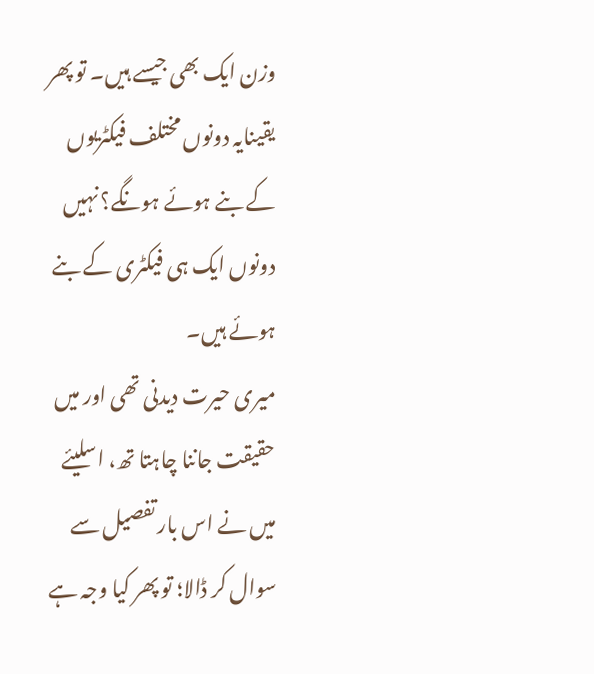وزن ایک بھی جیسے ہیں۔ تو پھر یقینایہ دونوں مختلف فیکٹریوں کے بنے ہوئے ہونگے؟ نہیں دونوں ایک ہی فیکٹری کے بنے ہوئے ہیں۔
میری حیرت دیدنی تھی اور میں حقیقت جاننا چاہتا تھ، اسلیئے میں نے اس بار تفصیل سے سوال کر ڈالا؛ تو پھر کیا وجہ ہے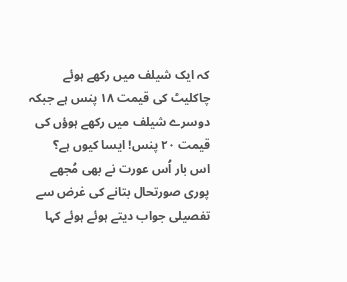کہ ایک شیلف میں رکھے ہوئے چاکلیٹ کی قیمت ۱۸ پنس ہے جبکہ دوسرے شیلف میں رکھے ہوؤں کی قیمت ۲۰ پنس! ایسا کیوں ہے؟
اس بار اُس عورت نے بھی مُجھے پوری صورتحال بتانے کی غرض سے تفصیلی جواب دیتے ہوئے ہوئے کہا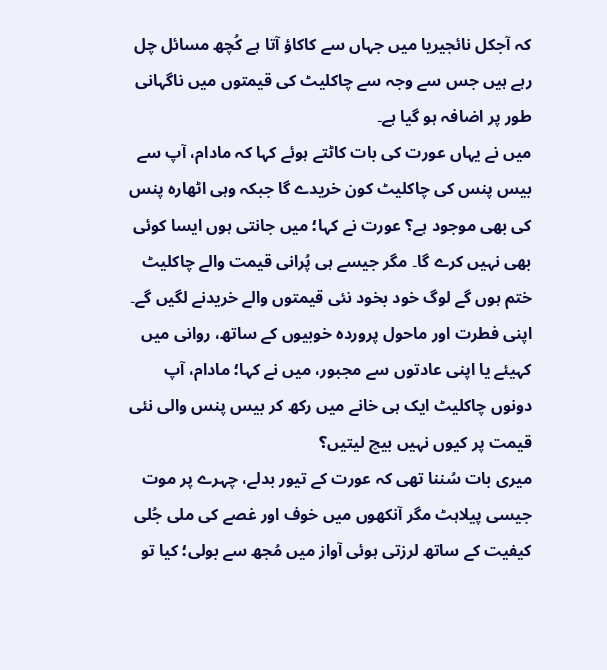کہ آجکل نائجیریا میں جہاں سے کاکاؤ آتا ہے کُچھ مسائل چل رہے ہیں جس سے وجہ سے چاکلیٹ کی قیمتوں میں ناگہانی طور پر اضافہ ہو گیا ہے۔
میں نے یہاں عورت کی بات کاٹتے ہوئے کہا کہ مادام، آپ سے بیس پنس کی چاکلیٹ کون خریدے گا جبکہ وہی اٹھارہ پنس کی بھی موجود ہے؟ عورت نے کہا؛ میں جانتی ہوں ایسا کوئی بھی نہیں کرے گا۔ مگر جیسے ہی پُرانی قیمت والے چاکلیٹ ختم ہوں گے لوگ خود بخود نئی قیمتوں والے خریدنے لگیں گے۔
اپنی فطرت اور ماحول پروردہ خوبیوں کے ساتھ، روانی میں کہیئے یا اپنی عادتوں سے مجبور، میں نے کہا؛ مادام، آپ دونوں چاکلیٹ ایک ہی خانے میں رکھ کر بیس پنس والی نئی قیمت پر کیوں نہیں بیچ لیتیں؟
میری بات سُننا تھی کہ عورت کے تیور بدلے، چہرے پر موت جیسی پیلاہٹ مگر آنکھوں میں خوف اور غصے کی ملی جُلی کیفیت کے ساتھ لرزتی ہوئی آواز میں مُجھ سے بولی؛ کیا تو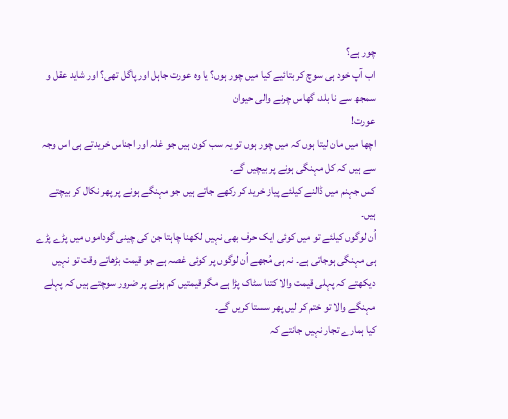چور ہے؟
اب آپ خود ہی سوچ کر بتائیے کیا میں چور ہوں؟ یا وہ عورت جاہل اور پاگل تھی؟ اور شاید عقل و سمجھ سے نا بلد، گھاس چرنے والی حیوان
عورت!
اچھا میں مان لیتا ہوں کہ میں چور ہوں تو یہ سب کون ہیں جو غلہ اور اجناس خریدتے ہی اس وجہ سے ہیں کہ کل مہنگی ہونے پر بیچیں گے۔
کس جہنم میں ڈالنے کیلئے پیاز خرید کر رکھے جاتے ہیں جو مہنگے ہونے پر پھر نکال کر بیچتے ہیں۔
اُن لوگوں کیلئے تو میں کوئی ایک حرف بھی نہیں لکھنا چاہتا جن کی چینی گوداموں میں پڑے پڑے ہی مہنگی ہوجاتی ہے۔ نہ ہی مُجھے اُن لوگوں پر کوئی غصہ ہے جو قیمت بڑھاتے وقت تو نہیں دیکھتے کہ پہلی قیمت والا کتنا سٹاک پڑا ہے مگر قیمتیں کم ہونے پر ضرور سوچتے ہیں کہ پہلے مہنگے والا تو ختم کر لیں پھر سستا کریں گے۔
کیا ہمارے تجار نہیں جانتے کہ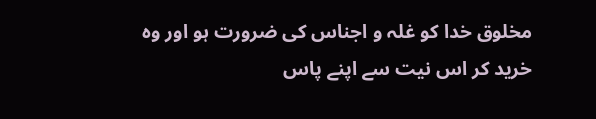مخلوق خدا کو غلہ و اجناس کی ضرورت ہو اور وہ خرید کر اس نیت سے اپنے پاس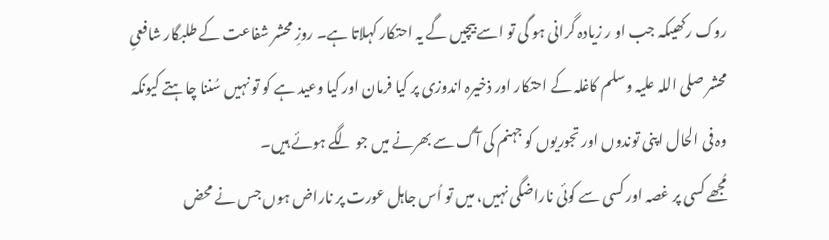روک رکھیںکہ جب او ر زیادہ گرانی ہو گی تو اسے بیچیں گے یہ احتکار کہلاتا ہے۔ روزِ محشر شفاعت کے طلبگار شافعیِ محشر صلی اللہ علیہ وسلم کاغلہ کے احتکار اور ذخیرہ اندوزی پر کیا فرمان اور کیا وعید ہے کو تو نہیں سُننا چاہتے کیونکہ وہ فی الحال اپنی توندوں اور تجوریوں کو جہنم کی آگ سے بھرنے میں جو لگے ہوئے ہیں۔
مُجھے کسی پر غصہ اور کسی سے کوئی ناراضگی نہیں، میں تو اُس جاہل عورت پر ناراض ہوں جس نے محض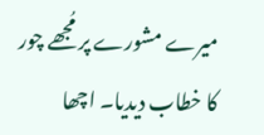میرے مشورے پر مُجھے چور کا خطاب دیدیا۔ اچھا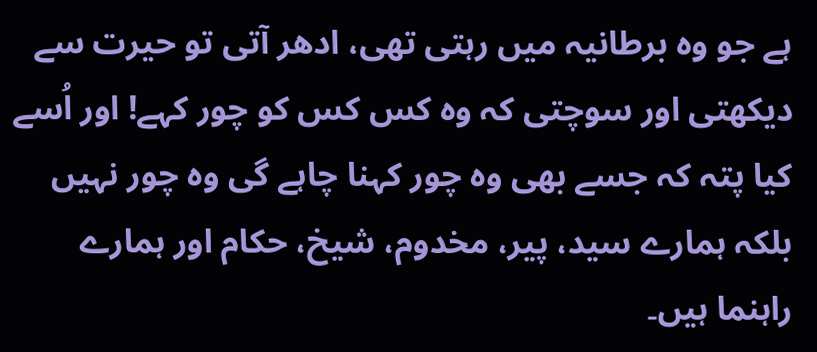ہے جو وہ برطانیہ میں رہتی تھی، ادھر آتی تو حیرت سے دیکھتی اور سوچتی کہ وہ کس کس کو چور کہے! اور اُسے کیا پتہ کہ جسے بھی وہ چور کہنا چاہے گی وہ چور نہیں بلکہ ہمارے سید، پیر، مخدوم، شیخ، حکام اور ہمارے راہنما ہیں۔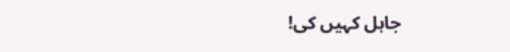جاہل کہیں کی!